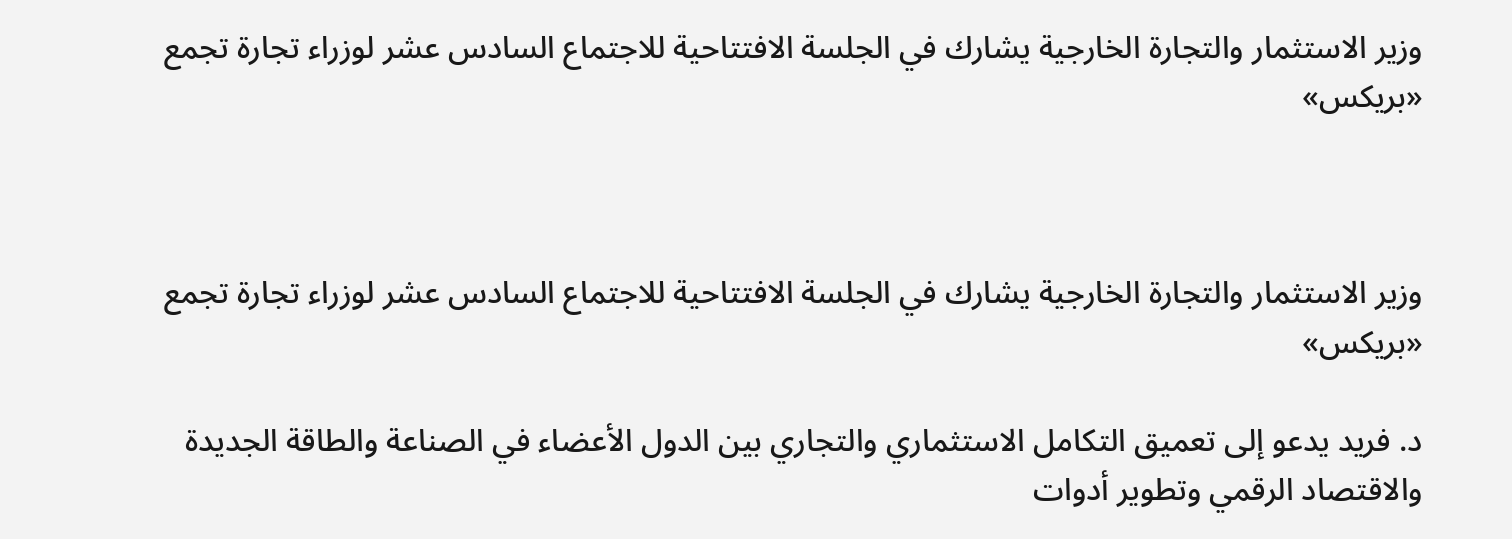وزير الاستثمار والتجارة الخارجية يشارك في الجلسة الافتتاحية للاجتماع السادس عشر لوزراء تجارة تجمع «بريكس»



وزير الاستثمار والتجارة الخارجية يشارك في الجلسة الافتتاحية للاجتماع السادس عشر لوزراء تجارة تجمع «بريكس»

د. فريد يدعو إلى تعميق التكامل الاستثماري والتجاري بين الدول الأعضاء في الصناعة والطاقة الجديدة والاقتصاد الرقمي وتطوير أدوات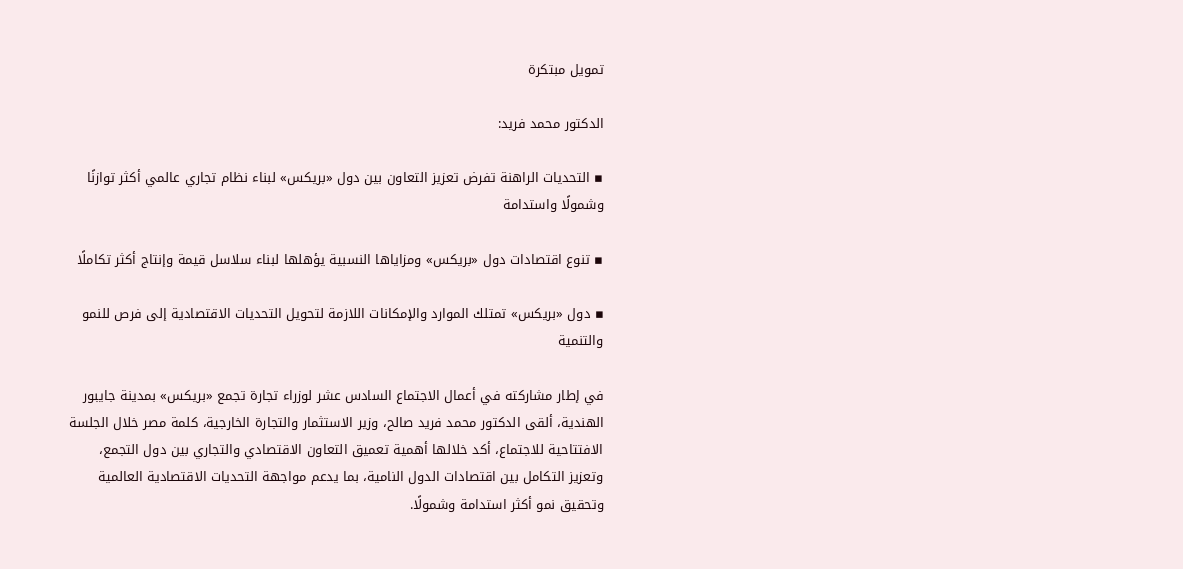تمويل مبتكرة

الدكتور محمد فريد:

▪ التحديات الراهنة تفرض تعزيز التعاون بين دول «بريكس» لبناء نظام تجاري عالمي أكثر توازنًا وشمولًا واستدامة

▪ تنوع اقتصادات دول «بريكس» ومزاياها النسبية يؤهلها لبناء سلاسل قيمة وإنتاج أكثر تكاملًا

▪ دول «بريكس» تمتلك الموارد والإمكانات اللازمة لتحويل التحديات الاقتصادية إلى فرص للنمو والتنمية

في إطار مشاركته في أعمال الاجتماع السادس عشر لوزراء تجارة تجمع «بريكس» بمدينة جايبور الهندية، ألقى الدكتور محمد فريد صالح، وزير الاستثمار والتجارة الخارجية، كلمة مصر خلال الجلسة الافتتاحية للاجتماع، أكد خلالها أهمية تعميق التعاون الاقتصادي والتجاري بين دول التجمع، وتعزيز التكامل بين اقتصادات الدول النامية، بما يدعم مواجهة التحديات الاقتصادية العالمية وتحقيق نمو أكثر استدامة وشمولًا.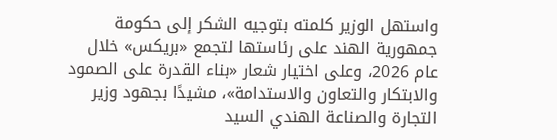واستهل الوزير كلمته بتوجيه الشكر إلى حكومة جمهورية الهند على رئاستها لتجمع «بريكس» خلال عام 2026، وعلى اختيار شعار «بناء القدرة على الصمود والابتكار والتعاون والاستدامة»، مشيدًا بجهود وزير التجارة والصناعة الهندي السيد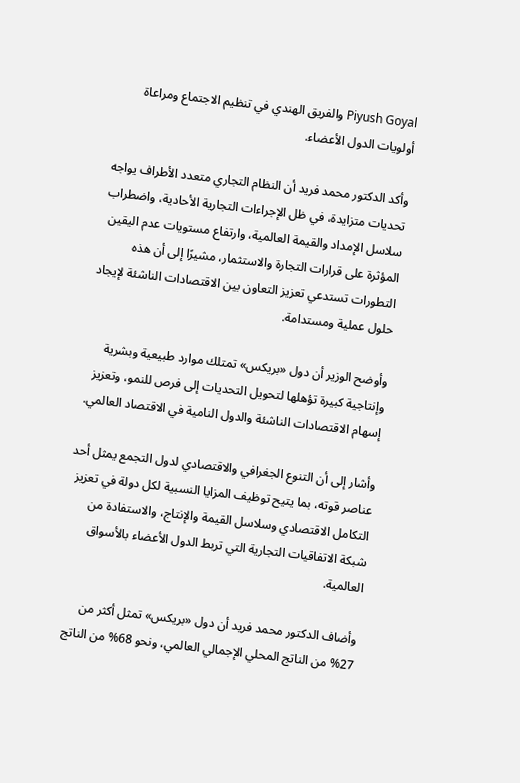Piyush Goyal والفريق الهندي في تنظيم الاجتماع ومراعاة أولويات الدول الأعضاء.

وأكد الدكتور محمد فريد أن النظام التجاري متعدد الأطراف يواجه تحديات متزايدة، في ظل الإجراءات التجارية الأحادية، واضطراب سلاسل الإمداد والقيمة العالمية، وارتفاع مستويات عدم اليقين المؤثرة على قرارات التجارة والاستثمار، مشيرًا إلى أن هذه التطورات تستدعي تعزيز التعاون بين الاقتصادات الناشئة لإيجاد حلول عملية ومستدامة.

وأوضح الوزير أن دول «بريكس» تمتلك موارد طبيعية وبشرية وإنتاجية كبيرة تؤهلها لتحويل التحديات إلى فرص للنمو، وتعزيز إسهام الاقتصادات الناشئة والدول النامية في الاقتصاد العالمي.

وأشار إلى أن التنوع الجغرافي والاقتصادي لدول التجمع يمثل أحد عناصر قوته، بما يتيح توظيف المزايا النسبية لكل دولة في تعزيز التكامل الاقتصادي وسلاسل القيمة والإنتاج، والاستفادة من شبكة الاتفاقيات التجارية التي تربط الدول الأعضاء بالأسواق العالمية.

وأضاف الدكتور محمد فريد أن دول «بريكس» تمثل أكثر من 27% من الناتج المحلي الإجمالي العالمي، ونحو 68% من الناتج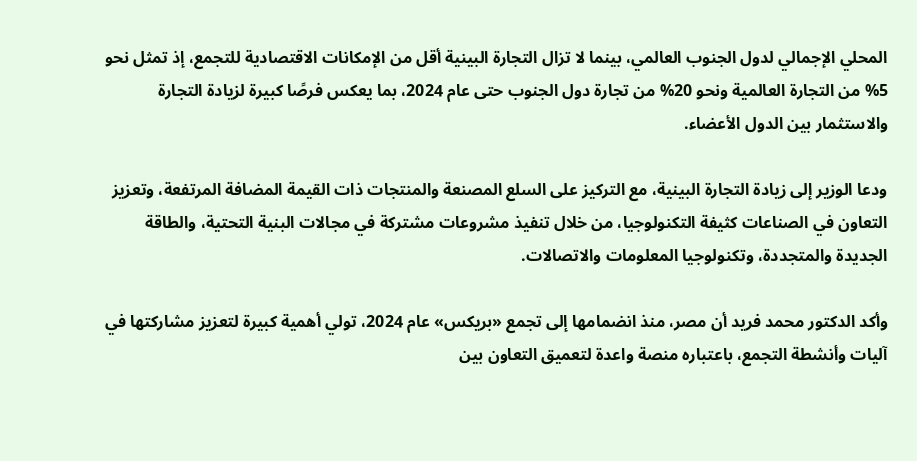المحلي الإجمالي لدول الجنوب العالمي، بينما لا تزال التجارة البينية أقل من الإمكانات الاقتصادية للتجمع، إذ تمثل نحو 5% من التجارة العالمية ونحو 20% من تجارة دول الجنوب حتى عام 2024، بما يعكس فرصًا كبيرة لزيادة التجارة والاستثمار بين الدول الأعضاء.

ودعا الوزير إلى زيادة التجارة البينية، مع التركيز على السلع المصنعة والمنتجات ذات القيمة المضافة المرتفعة، وتعزيز التعاون في الصناعات كثيفة التكنولوجيا، من خلال تنفيذ مشروعات مشتركة في مجالات البنية التحتية، والطاقة الجديدة والمتجددة، وتكنولوجيا المعلومات والاتصالات.

وأكد الدكتور محمد فريد أن مصر، منذ انضمامها إلى تجمع «بريكس» عام 2024، تولي أهمية كبيرة لتعزيز مشاركتها في آليات وأنشطة التجمع، باعتباره منصة واعدة لتعميق التعاون بين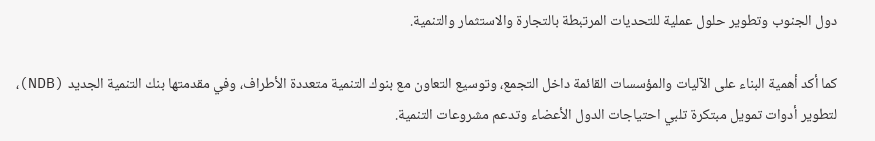دول الجنوب وتطوير حلول عملية للتحديات المرتبطة بالتجارة والاستثمار والتنمية.

كما أكد أهمية البناء على الآليات والمؤسسات القائمة داخل التجمع، وتوسيع التعاون مع بنوك التنمية متعددة الأطراف، وفي مقدمتها بنك التنمية الجديد (NDB)، لتطوير أدوات تمويل مبتكرة تلبي احتياجات الدول الأعضاء وتدعم مشروعات التنمية.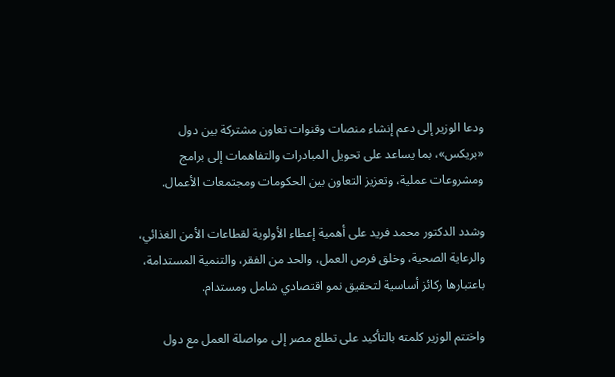ودعا الوزير إلى دعم إنشاء منصات وقنوات تعاون مشتركة بين دول «بريكس»، بما يساعد على تحويل المبادرات والتفاهمات إلى برامج ومشروعات عملية، وتعزيز التعاون بين الحكومات ومجتمعات الأعمال.

وشدد الدكتور محمد فريد على أهمية إعطاء الأولوية لقطاعات الأمن الغذائي، والرعاية الصحية، وخلق فرص العمل، والحد من الفقر، والتنمية المستدامة، باعتبارها ركائز أساسية لتحقيق نمو اقتصادي شامل ومستدام.

واختتم الوزير كلمته بالتأكيد على تطلع مصر إلى مواصلة العمل مع دول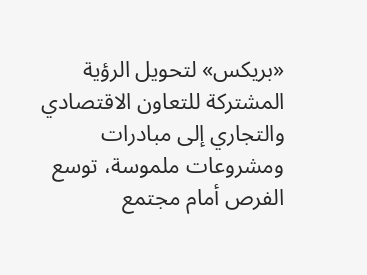«بريكس» لتحويل الرؤية المشتركة للتعاون الاقتصادي والتجاري إلى مبادرات ومشروعات ملموسة، توسع الفرص أمام مجتمع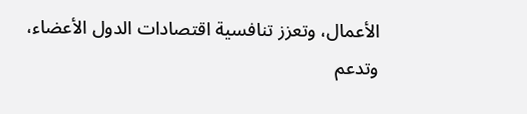الأعمال، وتعزز تنافسية اقتصادات الدول الأعضاء، وتدعم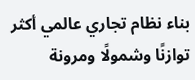بناء نظام تجاري عالمي أكثر توازنًا وشمولًا ومرونة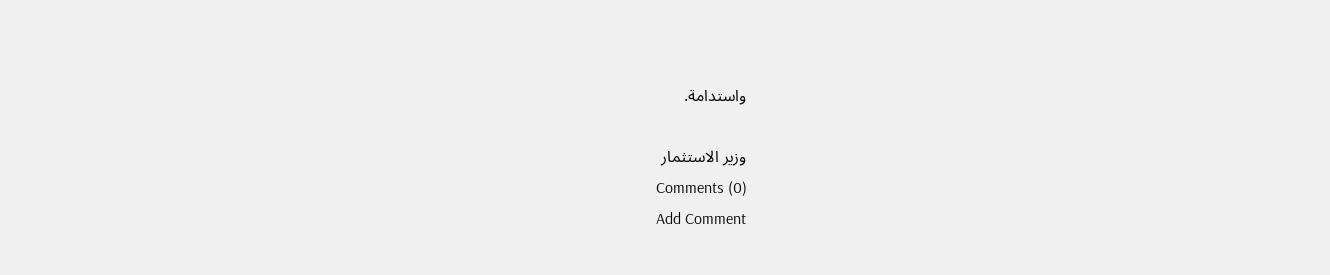واستدامة.

وزير الاستثمار
Comments (0)
Add Comment